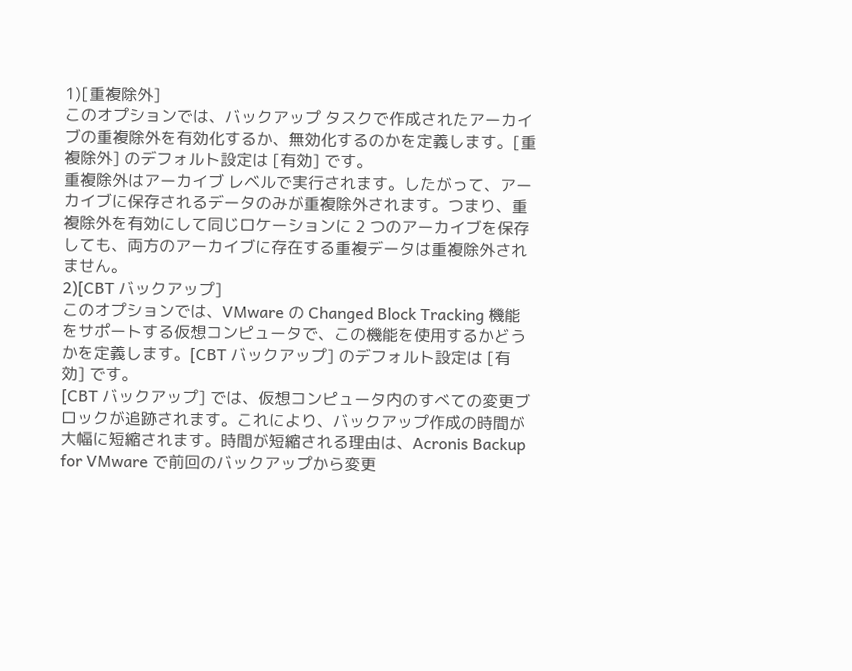1)[重複除外]
このオプションでは、バックアップ タスクで作成されたアーカイブの重複除外を有効化するか、無効化するのかを定義します。[重複除外] のデフォルト設定は [有効] です。
重複除外はアーカイブ レベルで実行されます。したがって、アーカイブに保存されるデータのみが重複除外されます。つまり、重複除外を有効にして同じロケーションに 2 つのアーカイブを保存しても、両方のアーカイブに存在する重複データは重複除外されません。
2)[CBT バックアップ]
このオプションでは、VMware の Changed Block Tracking 機能をサポートする仮想コンピュータで、この機能を使用するかどうかを定義します。[CBT バックアップ] のデフォルト設定は [有効] です。
[CBT バックアップ] では、仮想コンピュータ内のすべての変更ブロックが追跡されます。これにより、バックアップ作成の時間が大幅に短縮されます。時間が短縮される理由は、Acronis Backup for VMware で前回のバックアップから変更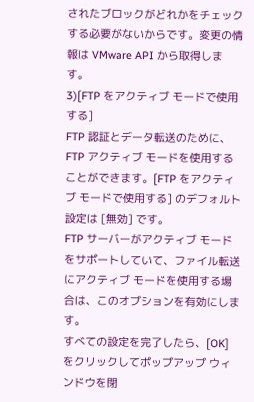されたブロックがどれかをチェックする必要がないからです。変更の情報は VMware API から取得します。
3)[FTP をアクティブ モードで使用する]
FTP 認証とデータ転送のために、FTP アクティブ モードを使用することができます。[FTP をアクティブ モードで使用する] のデフォルト設定は [無効] です。
FTP サーバーがアクティブ モードをサポートしていて、ファイル転送にアクティブ モードを使用する場合は、このオプションを有効にします。
すべての設定を完了したら、[OK] をクリックしてポップアップ ウィンドウを閉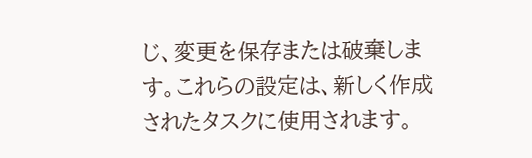じ、変更を保存または破棄します。これらの設定は、新しく作成されたタスクに使用されます。